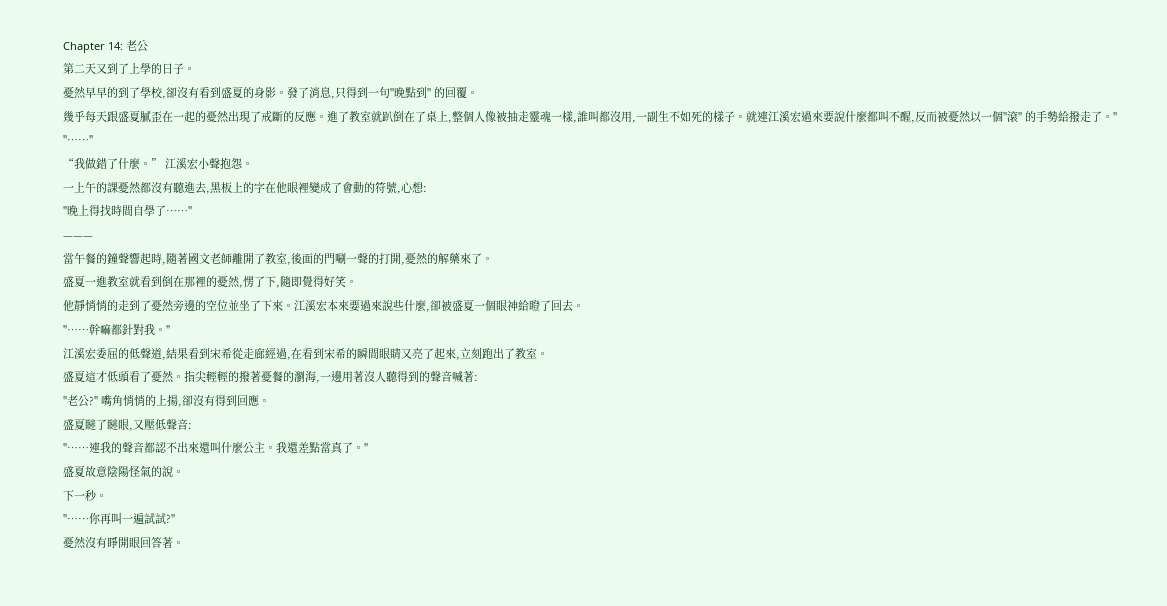Chapter 14: 老公
第二天又到了上學的日子。
憂然早早的到了學校,卻沒有看到盛夏的身影。發了消息,只得到一句"晚點到" 的回覆。
幾乎每天跟盛夏膩歪在一起的憂然出現了戒斷的反應。進了教室就趴倒在了桌上,整個人像被抽走靈魂一樣,誰叫都沒用,一副生不如死的樣子。就連江溪宏過來要說什麼都叫不醒,反而被憂然以一個"滾" 的手勢給撥走了。"
"⋯⋯"
“我做錯了什麼。” 江溪宏小聲抱怨。
一上午的課憂然都沒有聽進去,黑板上的字在他眼裡變成了會動的符號,心想:
"晚上得找時間自學了⋯⋯"
———
當午餐的鐘聲響起時,隨著國文老師離開了教室,後面的門唰一聲的打開,憂然的解藥來了。
盛夏一進教室就看到倒在那裡的憂然,愣了下,隨即覺得好笑。
他靜悄悄的走到了憂然旁邊的空位並坐了下來。江溪宏本來要過來說些什麼,卻被盛夏一個眼神給瞪了回去。
"⋯⋯幹嘛都針對我。"
江溪宏委屈的低聲道,結果看到宋希從走廊經過,在看到宋希的瞬間眼睛又亮了起來,立刻跑出了教室。
盛夏這才低頭看了憂然。指尖輕輕的撥著憂餐的瀏海,一邊用著沒人聽得到的聲音喊著:
"老公?" 嘴角悄悄的上揚,卻沒有得到回應。
盛夏瞇了瞇眼,又壓低聲音:
"⋯⋯連我的聲音都認不出來還叫什麼公主。我還差點當真了。"
盛夏故意陰陽怪氣的說。
下一秒。
"⋯⋯你再叫一遍試試?"
憂然沒有睜開眼回答著。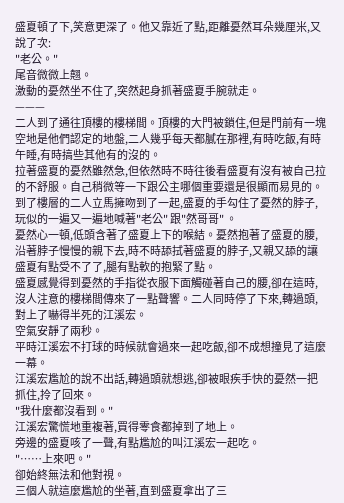盛夏頓了下,笑意更深了。他又靠近了點,距離憂然耳朵幾厘米,又說了次:
"老公。"
尾音微微上翹。
激動的憂然坐不住了,突然起身抓著盛夏手腕就走。
———
二人到了通往頂樓的樓梯間。頂樓的大門被鎖住,但是門前有一塊空地是他們認定的地盤,二人幾乎每天都膩在那裡,有時吃飯,有時午睡,有時搞些其他有的沒的。
拉著盛夏的憂然雖然急,但依然時不時往後看盛夏有沒有被自己拉的不舒服。自己稍微等一下跟公主哪個重要還是很顯而易見的。
到了樓層的二人立馬擁吻到了一起,盛夏的手勾住了憂然的脖子,玩似的一遍又一遍地喊著"老公" 跟"然哥哥" 。
憂然心一頓,低頭含著了盛夏上下的喉結。憂然抱著了盛夏的腰,沿著脖子慢慢的親下去,時不時舔拭著盛夏的脖子,又親又舔的讓盛夏有點受不了了,腿有點軟的抱緊了點。
盛夏感覺得到憂然的手指從衣服下面觸碰著自己的腰,卻在這時,沒人注意的樓梯間傳來了一點聲響。二人同時停了下來,轉過頭,對上了嚇得半死的江溪宏。
空氣安靜了兩秒。
平時江溪宏不打球的時候就會過來一起吃飯,卻不成想撞見了這麼一幕。
江溪宏尷尬的說不出話,轉過頭就想逃,卻被眼疾手快的憂然一把抓住,拎了回來。
"我什麼都沒看到。"
江溪宏驚慌地重複著,買得零食都掉到了地上。
旁邊的盛夏咳了一聲,有點尷尬的叫江溪宏一起吃。
"⋯⋯上來吧。"
卻始終無法和他對視。
三個人就這麼尷尬的坐著,直到盛夏拿出了三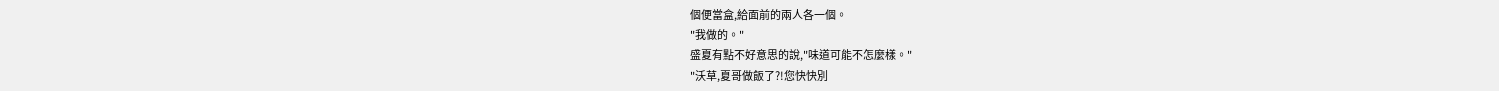個便當盒,給面前的兩人各一個。
"我做的。"
盛夏有點不好意思的說,"味道可能不怎麼樣。"
"沃草,夏哥做飯了?!您快快別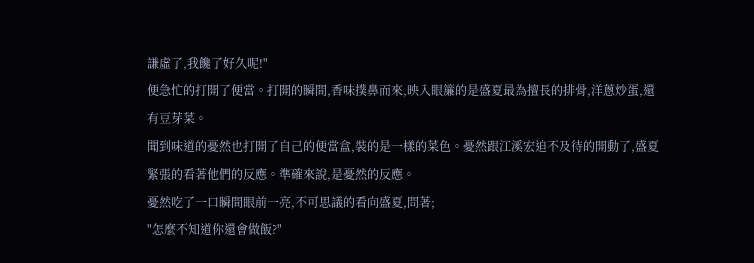謙虛了,我饞了好久呢!"
便急忙的打開了便當。打開的瞬間,香味撲鼻而來,映入眼簾的是盛夏最為擅長的排骨,洋蔥炒蛋,還有豆芽菜。
聞到味道的憂然也打開了自己的便當盒,裝的是一樣的菜色。憂然跟江溪宏迫不及待的開動了,盛夏緊張的看著他們的反應。準確來說,是憂然的反應。
憂然吃了一口瞬間眼前一亮,不可思議的看向盛夏,問著;
"怎麼不知道你還會做飯?"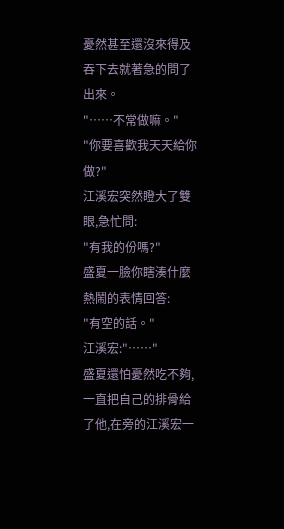憂然甚至還沒來得及吞下去就著急的問了出來。
"⋯⋯不常做嘛。"
"你要喜歡我天天給你做?"
江溪宏突然瞪大了雙眼,急忙問:
"有我的份嗎?"
盛夏一臉你瞎湊什麼熱鬧的表情回答:
"有空的話。"
江溪宏:"⋯⋯"
盛夏還怕憂然吃不夠,一直把自己的排骨給了他,在旁的江溪宏一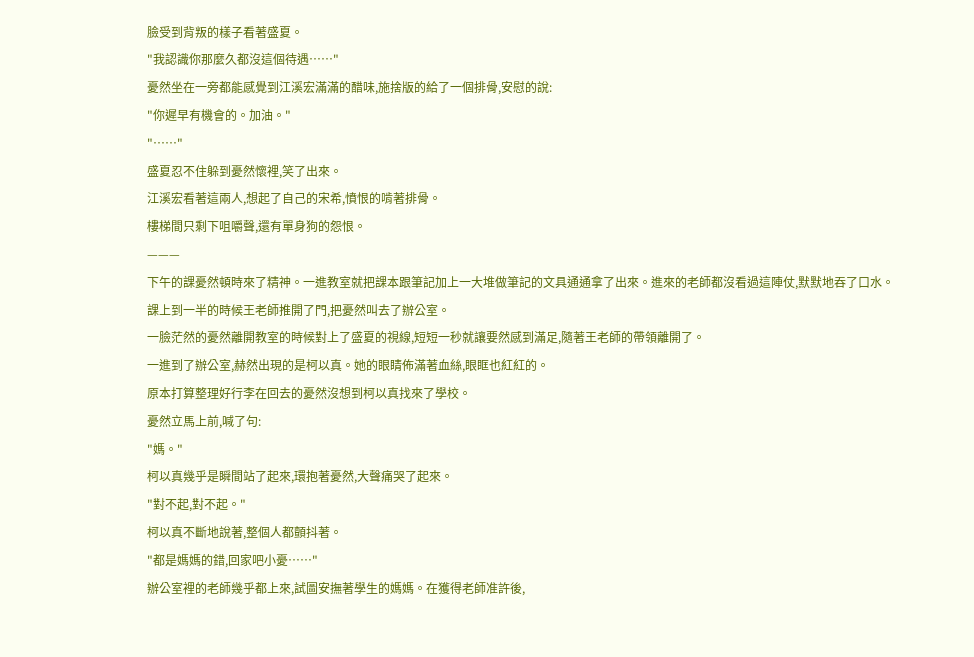臉受到背叛的樣子看著盛夏。
"我認識你那麼久都沒這個待遇⋯⋯"
憂然坐在一旁都能感覺到江溪宏滿滿的醋味,施捨版的給了一個排骨,安慰的說:
"你遲早有機會的。加油。"
"⋯⋯"
盛夏忍不住躲到憂然懷裡,笑了出來。
江溪宏看著這兩人,想起了自己的宋希,憤恨的啃著排骨。
樓梯間只剩下咀嚼聲,還有單身狗的怨恨。
———
下午的課憂然頓時來了精神。一進教室就把課本跟筆記加上一大堆做筆記的文具通通拿了出來。進來的老師都沒看過這陣仗,默默地吞了口水。
課上到一半的時候王老師推開了門,把憂然叫去了辦公室。
一臉茫然的憂然離開教室的時候對上了盛夏的視線,短短一秒就讓要然感到滿足,隨著王老師的帶領離開了。
一進到了辦公室,赫然出現的是柯以真。她的眼睛佈滿著血絲,眼眶也紅紅的。
原本打算整理好行李在回去的憂然沒想到柯以真找來了學校。
憂然立馬上前,喊了句:
"媽。"
柯以真幾乎是瞬間站了起來,環抱著憂然,大聲痛哭了起來。
"對不起,對不起。"
柯以真不斷地說著,整個人都顫抖著。
"都是媽媽的錯,回家吧小憂⋯⋯"
辦公室裡的老師幾乎都上來,試圖安撫著學生的媽媽。在獲得老師准許後,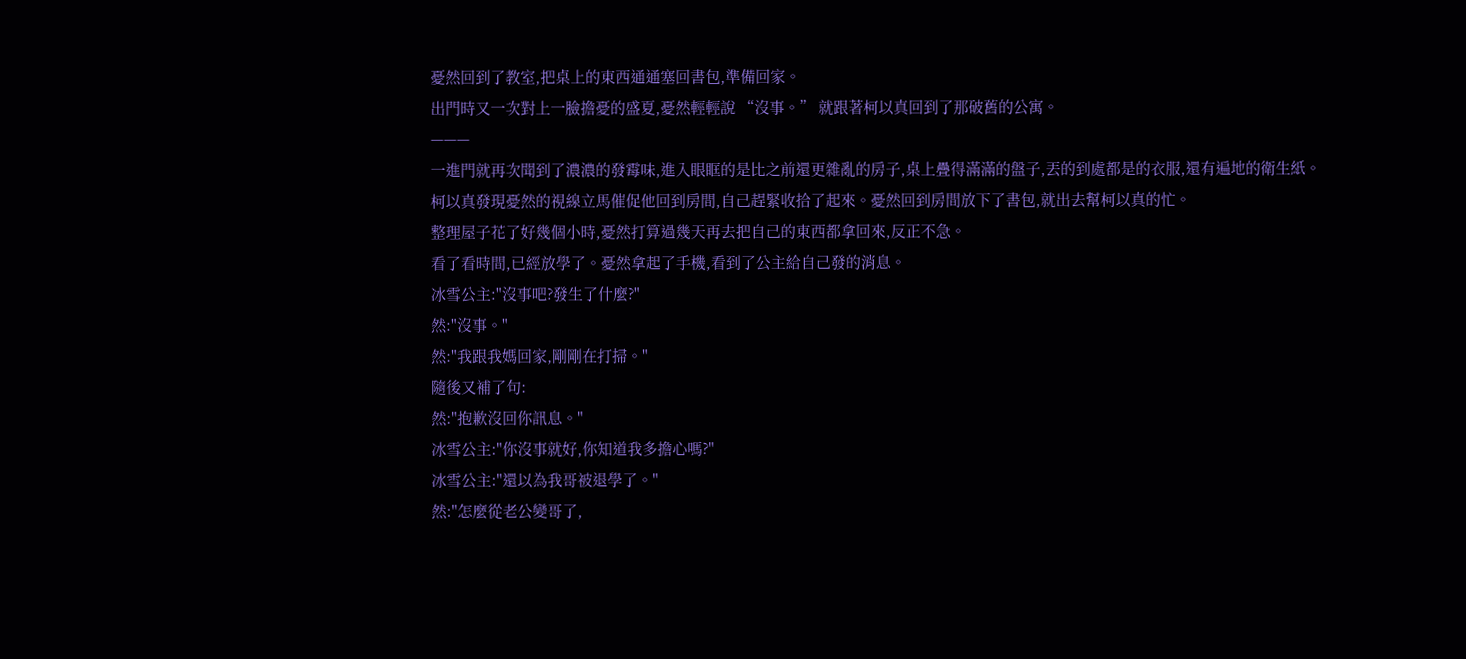憂然回到了教室,把桌上的東西通通塞回書包,準備回家。
出門時又一次對上一臉擔憂的盛夏,憂然輕輕說 “沒事。” 就跟著柯以真回到了那破舊的公寓。
———
一進門就再次聞到了濃濃的發霉味,進入眼眶的是比之前還更雜亂的房子,桌上疊得滿滿的盤子,丟的到處都是的衣服,還有遍地的衛生紙。
柯以真發現憂然的視線立馬催促他回到房間,自己趕緊收拾了起來。憂然回到房間放下了書包,就出去幫柯以真的忙。
整理屋子花了好幾個小時,憂然打算過幾天再去把自己的東西都拿回來,反正不急。
看了看時間,已經放學了。憂然拿起了手機,看到了公主給自己發的消息。
冰雪公主:"沒事吧?發生了什麼?"
然:"沒事。"
然:"我跟我媽回家,剛剛在打掃。"
隨後又補了句:
然:"抱歉沒回你訊息。"
冰雪公主:"你沒事就好,你知道我多擔心嗎?"
冰雪公主:"還以為我哥被退學了。"
然:"怎麼從老公變哥了,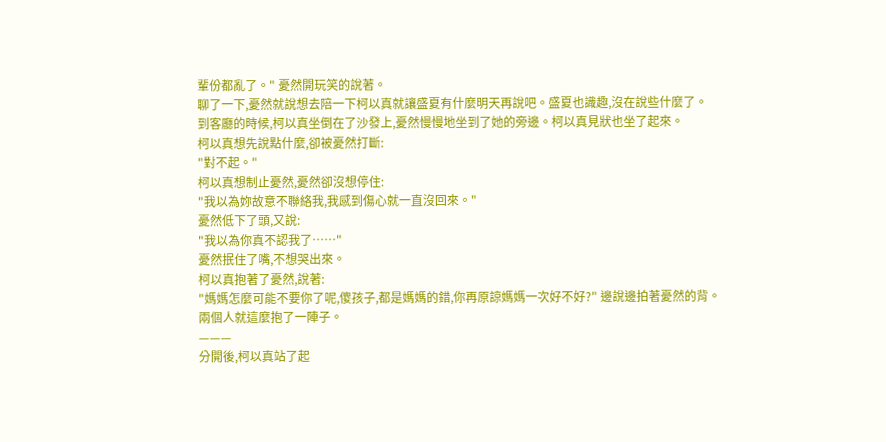輩份都亂了。" 憂然開玩笑的說著。
聊了一下,憂然就說想去陪一下柯以真就讓盛夏有什麼明天再說吧。盛夏也識趣,沒在說些什麼了。
到客廳的時候,柯以真坐倒在了沙發上,憂然慢慢地坐到了她的旁邊。柯以真見狀也坐了起來。
柯以真想先說點什麼,卻被憂然打斷:
"對不起。"
柯以真想制止憂然,憂然卻沒想停住:
"我以為妳故意不聯絡我,我感到傷心就一直沒回來。"
憂然低下了頭,又說:
"我以為你真不認我了⋯⋯"
憂然抿住了嘴,不想哭出來。
柯以真抱著了憂然,說著:
"媽媽怎麼可能不要你了呢,傻孩子,都是媽媽的錯,你再原諒媽媽一次好不好?" 邊說邊拍著憂然的背。
兩個人就這麼抱了一陣子。
———
分開後,柯以真站了起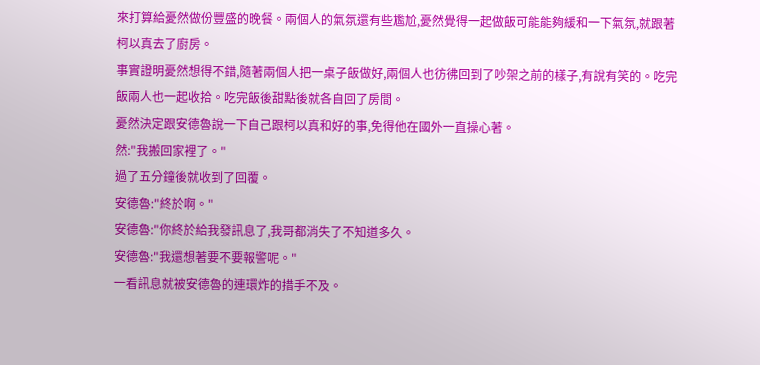來打算給憂然做份豐盛的晚餐。兩個人的氣氛還有些尷尬,憂然覺得一起做飯可能能夠緩和一下氣氛,就跟著柯以真去了廚房。
事實證明憂然想得不錯,隨著兩個人把一桌子飯做好,兩個人也彷彿回到了吵架之前的樣子,有說有笑的。吃完飯兩人也一起收拾。吃完飯後甜點後就各自回了房間。
憂然決定跟安德魯說一下自己跟柯以真和好的事,免得他在國外一直操心著。
然:"我搬回家裡了。"
過了五分鐘後就收到了回覆。
安德魯:"終於啊。"
安德魯:"你終於給我發訊息了,我哥都消失了不知道多久。
安德魯:"我還想著要不要報警呢。"
一看訊息就被安德魯的連環炸的措手不及。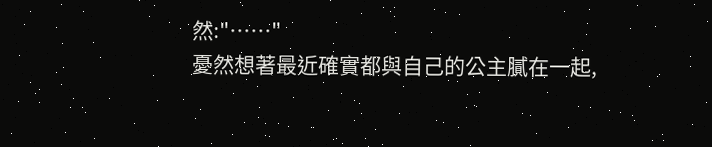然:"⋯⋯"
憂然想著最近確實都與自己的公主膩在一起,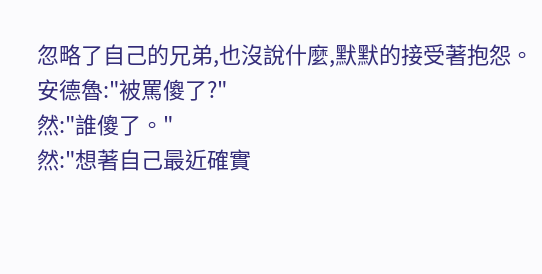忽略了自己的兄弟,也沒說什麼,默默的接受著抱怨。
安德魯:"被罵傻了?"
然:"誰傻了。"
然:"想著自己最近確實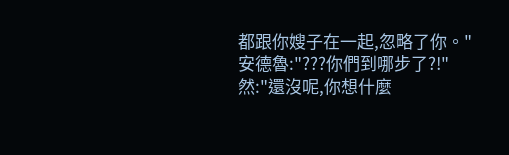都跟你嫂子在一起,忽略了你。"
安德魯:"???你們到哪步了?!"
然:"還沒呢,你想什麼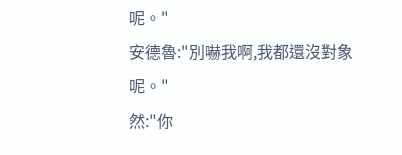呢。"
安德魯:"別嚇我啊,我都還沒對象呢。"
然:"你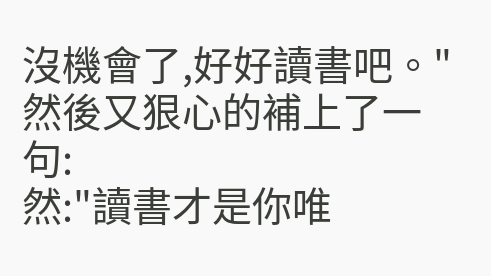沒機會了,好好讀書吧。"
然後又狠心的補上了一句:
然:"讀書才是你唯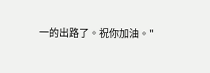一的出路了。祝你加油。"